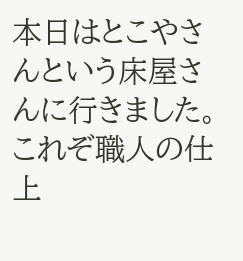本日はとこやさんという床屋さんに行きました。
これぞ職人の仕上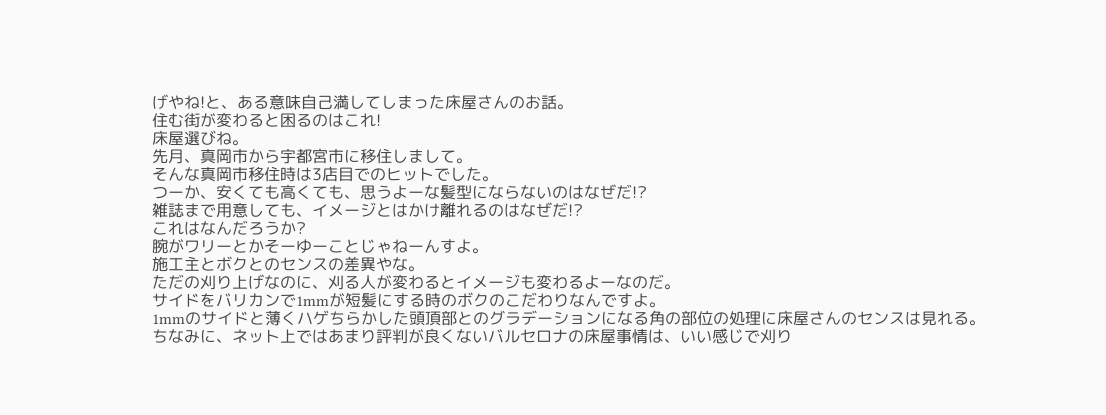げやね!と、ある意味自己満してしまった床屋さんのお話。
住む街が変わると困るのはこれ!
床屋選びね。
先月、真岡市から宇都宮市に移住しまして。
そんな真岡市移住時は3店目でのヒットでした。
つーか、安くても高くても、思うよーな髪型にならないのはなぜだ!?
雑誌まで用意しても、イメージとはかけ離れるのはなぜだ!?
これはなんだろうか?
腕がワリーとかそーゆーことじゃねーんすよ。
施工主とボクとのセンスの差異やな。
ただの刈り上げなのに、刈る人が変わるとイメージも変わるよーなのだ。
サイドをバリカンで1mmが短髪にする時のボクのこだわりなんですよ。
1mmのサイドと薄くハゲちらかした頭頂部とのグラデーションになる角の部位の処理に床屋さんのセンスは見れる。
ちなみに、ネット上ではあまり評判が良くないバルセロナの床屋事情は、いい感じで刈り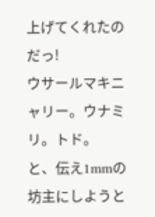上げてくれたのだっ!
ウサールマキニャリー。ウナミリ。トド。
と、伝え1mmの坊主にしようと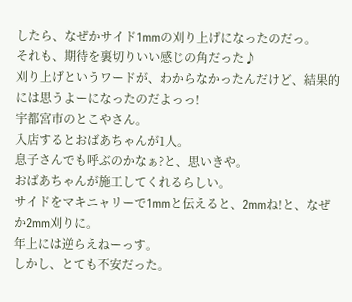したら、なぜかサイド1mmの刈り上げになったのだっ。
それも、期待を裏切りいい感じの角だった♪
刈り上げというワードが、わからなかったんだけど、結果的には思うよーになったのだよっっ!
宇都宮市のとこやさん。
入店するとおばあちゃんが1人。
息子さんでも呼ぶのかなぁ?と、思いきや。
おばあちゃんが施工してくれるらしい。
サイドをマキニャリーで1mmと伝えると、2mmね!と、なぜか2mm刈りに。
年上には逆らえねーっす。
しかし、とても不安だった。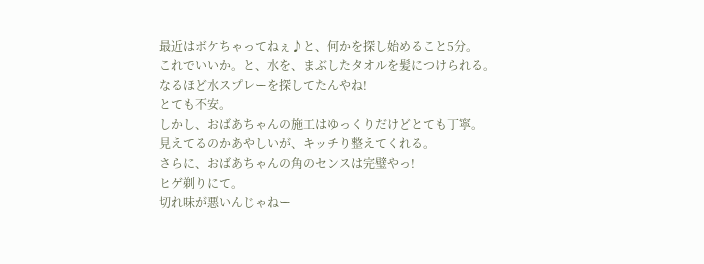最近はボケちゃってねぇ♪と、何かを探し始めること5分。
これでいいか。と、水を、まぶしたタオルを髪につけられる。
なるほど水スプレーを探してたんやね!
とても不安。
しかし、おばあちゃんの施工はゆっくりだけどとても丁寧。
見えてるのかあやしいが、キッチり整えてくれる。
さらに、おばあちゃんの角のセンスは完璧やっ!
ヒゲ剃りにて。
切れ味が悪いんじゃねー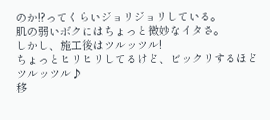のか!?ってくらいジョリジョリしている。
肌の弱いボクにはちょっと微妙なイタさ。
しかし、施工後はツルッツル!
ちょっとヒリヒリしてるけど、ビックリするほどツルッツル♪
移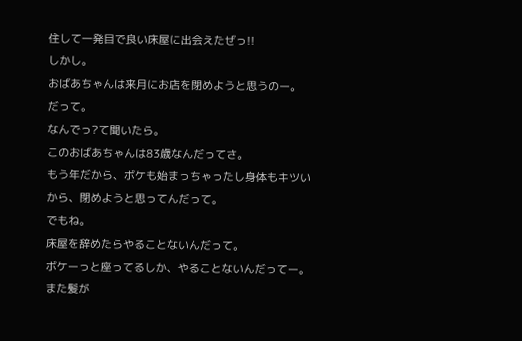住して一発目で良い床屋に出会えたぜっ!!
しかし。
おばあちゃんは来月にお店を閉めようと思うのー。
だって。
なんでっ?て聞いたら。
このおばあちゃんは83歳なんだってさ。
もう年だから、ボケも始まっちゃったし身体もキツいから、閉めようと思ってんだって。
でもね。
床屋を辞めたらやることないんだって。
ボケーっと座ってるしか、やることないんだってー。
また髪が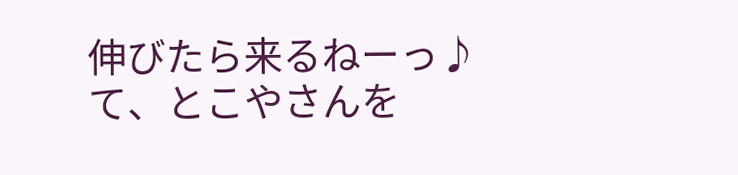伸びたら来るねーっ♪
て、とこやさんを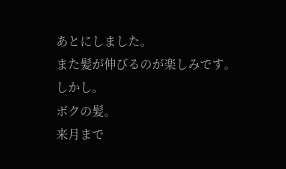あとにしました。
また髪が伸びるのが楽しみです。
しかし。
ボクの髪。
来月まで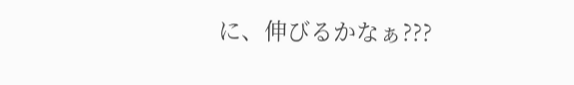に、伸びるかなぁ???